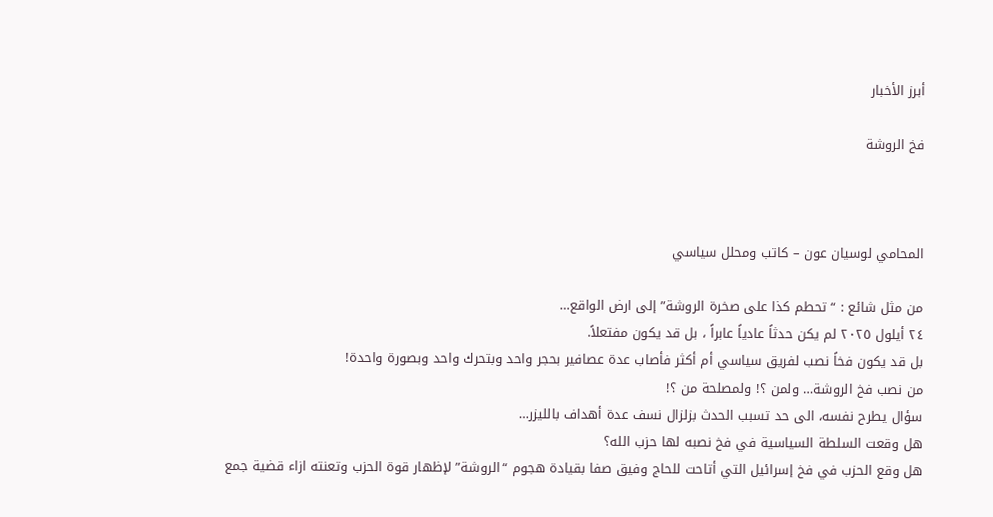أبرز الأخبار

فخ الروشة



المحامي لوسيان عون – كاتب ومحلل سياسي

من مثل شائع : “تحطم كذا على صخرة الروشة” إلى ارض الواقع…
٢٤ أيلول ٢٠٢٥ لم يكن حدثاً عادياً عابراً ، بل قد يكون مفتعلاً.
بل قد يكون فخاً نصب لفريق سياسي أم أكثر فأصاب عدة عصافير بحجر واحد وبتحرك واحد وبصورة واحدة!
من نصب فخ الروشة… ولمن ؟! ولمصلحة من ؟!
سؤال يطرح نفسه، الى حد تسبب الحدث بزلزال نسف عدة أهداف بالليزر…
هل وقعت السلطة السياسية في فخ نصبه لها حزب الله؟
هل وقع الحزب في فخ إسرائيل التي أتاحت للحاج وفيق صفا بقيادة هجوم “الروشة” لإظهار قوة الحزب وتعنته ازاء قضية جمع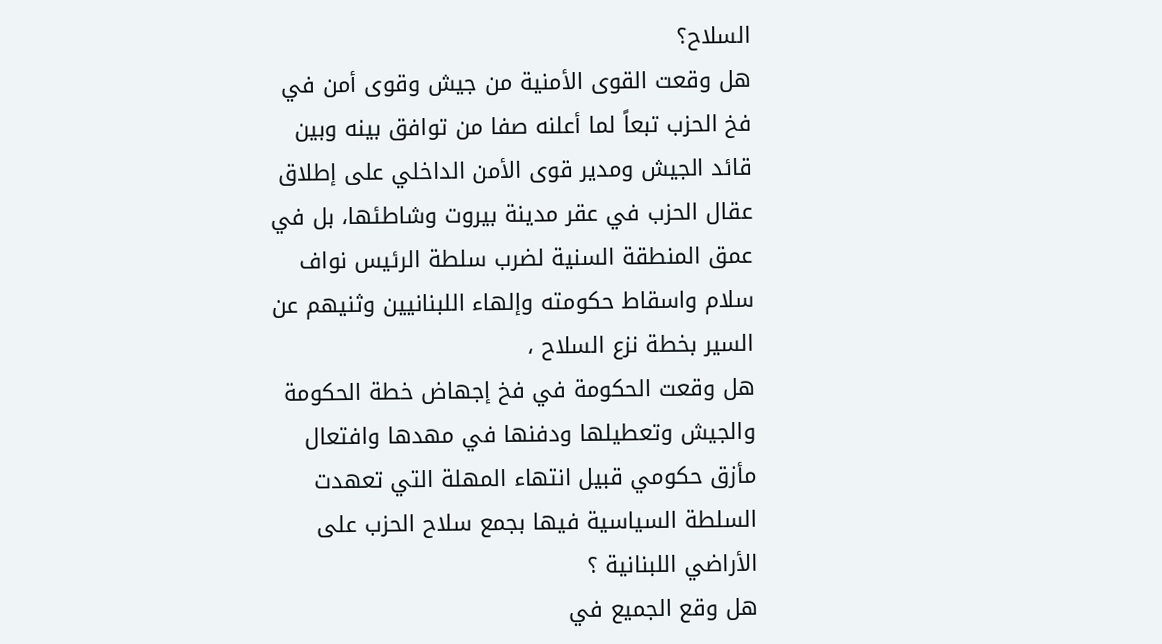السلاح؟
هل وقعت القوى الأمنية من جيش وقوى أمن في فخ الحزب تبعاً لما أعلنه صفا من توافق بينه وبين قائد الجيش ومدير قوى الأمن الداخلي على إطلاق عقال الحزب في عقر مدينة بيروت وشاطئها، بل في عمق المنطقة السنية لضرب سلطة الرئيس نواف سلام واسقاط حكومته وإلهاء اللبنانيين وثنيهم عن السير بخطة نزع السلاح ،
هل وقعت الحكومة في فخ إجهاض خطة الحكومة والجيش وتعطيلها ودفنها في مهدها وافتعال مأزق حكومي قبيل انتهاء المهلة التي تعهدت السلطة السياسية فيها بجمع سلاح الحزب على الأراضي اللبنانية ؟
هل وقع الجميع في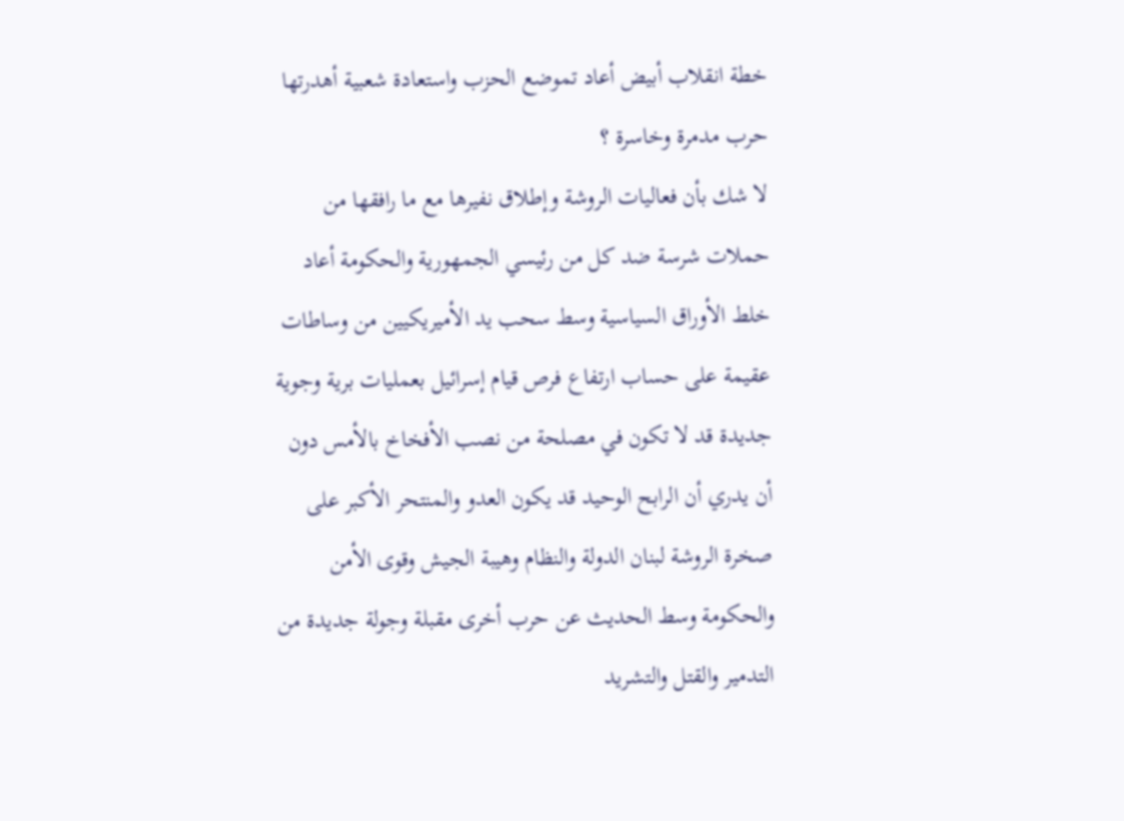خطة انقلاب أبيض أعاد تموضع الحزب واستعادة شعبية أهدرتها حرب مدمرة وخاسرة ؟
لا شك بأن فعاليات الروشة وإطلاق نفيرها مع ما رافقها من حملات شرسة ضد كل من رئيسي الجمهورية والحكومة أعاد خلط الأوراق السياسية وسط سحب يد الأميريكيين من وساطات عقيمة على حساب ارتفاع فرص قيام إسرائيل بعمليات برية وجوية جديدة قد لا تكون في مصلحة من نصب الأفخاخ بالأمس دون أن يدري أن الرابح الوحيد قد يكون العدو والمنتحر الأكبر على صخرة الروشة لبنان الدولة والنظام وهيبة الجيش وقوى الأمن والحكومة وسط الحديث عن حرب أخرى مقبلة وجولة جديدة من التدمير والقتل والتشريد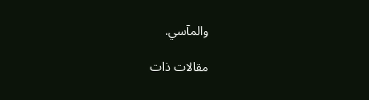والمآسي.

مقالات ذات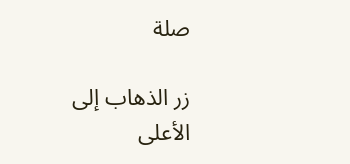صلة

زر الذهاب إلى الأعلى